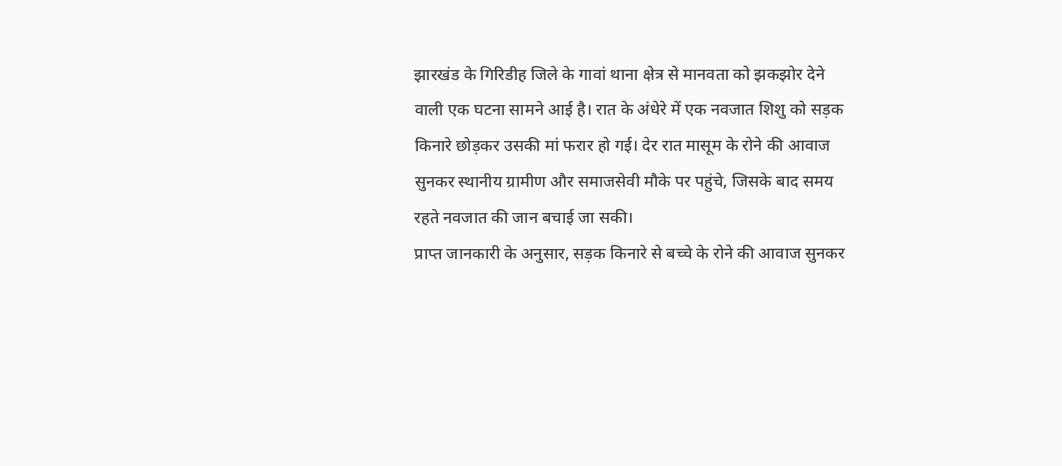झारखंड के गिरिडीह जिले के गावां थाना क्षेत्र से मानवता को झकझोर देने वाली एक घटना सामने आई है। रात के अंधेरे में एक नवजात शिशु को सड़क किनारे छोड़कर उसकी मां फरार हो गई। देर रात मासूम के रोने की आवाज सुनकर स्थानीय ग्रामीण और समाजसेवी मौके पर पहुंचे, जिसके बाद समय रहते नवजात की जान बचाई जा सकी।
प्राप्त जानकारी के अनुसार, सड़क किनारे से बच्चे के रोने की आवाज सुनकर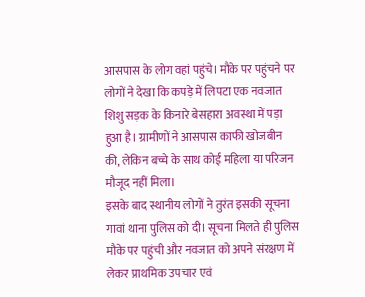आसपास के लोग वहां पहुंचे। मौके पर पहुंचने पर लोगों ने देखा कि कपड़े में लिपटा एक नवजात शिशु सड़क के किनारे बेसहारा अवस्था में पड़ा हुआ है। ग्रामीणों ने आसपास काफी खोजबीन की, लेकिन बच्चे के साथ कोई महिला या परिजन मौजूद नहीं मिला।
इसके बाद स्थानीय लोगों ने तुरंत इसकी सूचना गावां थाना पुलिस को दी। सूचना मिलते ही पुलिस मौके पर पहुंची और नवजात को अपने संरक्षण में लेकर प्राथमिक उपचार एवं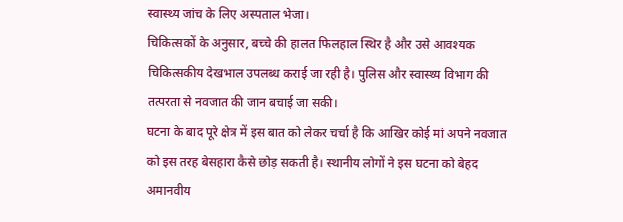स्वास्थ्य जांच के लिए अस्पताल भेजा।
चिकित्सकों के अनुसार, बच्चे की हालत फिलहाल स्थिर है और उसे आवश्यक चिकित्सकीय देखभाल उपलब्ध कराई जा रही है। पुलिस और स्वास्थ्य विभाग की तत्परता से नवजात की जान बचाई जा सकी।
घटना के बाद पूरे क्षेत्र में इस बात को लेकर चर्चा है कि आखिर कोई मां अपने नवजात को इस तरह बेसहारा कैसे छोड़ सकती है। स्थानीय लोगों ने इस घटना को बेहद अमानवीय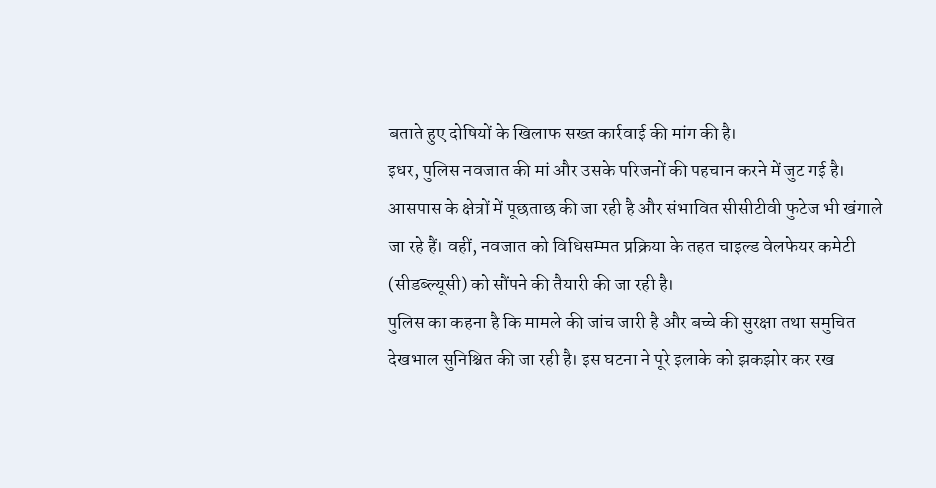बताते हुए दोषियों के खिलाफ सख्त कार्रवाई की मांग की है।
इधर, पुलिस नवजात की मां और उसके परिजनों की पहचान करने में जुट गई है। आसपास के क्षेत्रों में पूछताछ की जा रही है और संभावित सीसीटीवी फुटेज भी खंगाले जा रहे हैं। वहीं, नवजात को विधिसम्मत प्रक्रिया के तहत चाइल्ड वेलफेयर कमेटी (सीडब्ल्यूसी) को सौंपने की तैयारी की जा रही है।
पुलिस का कहना है कि मामले की जांच जारी है और बच्चे की सुरक्षा तथा समुचित देखभाल सुनिश्चित की जा रही है। इस घटना ने पूरे इलाके को झकझोर कर रख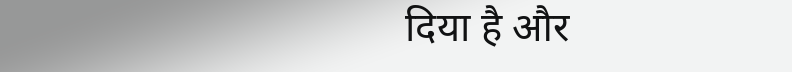दिया है और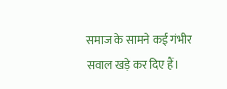समाज के सामने कई गंभीर सवाल खड़े कर दिए हैं।